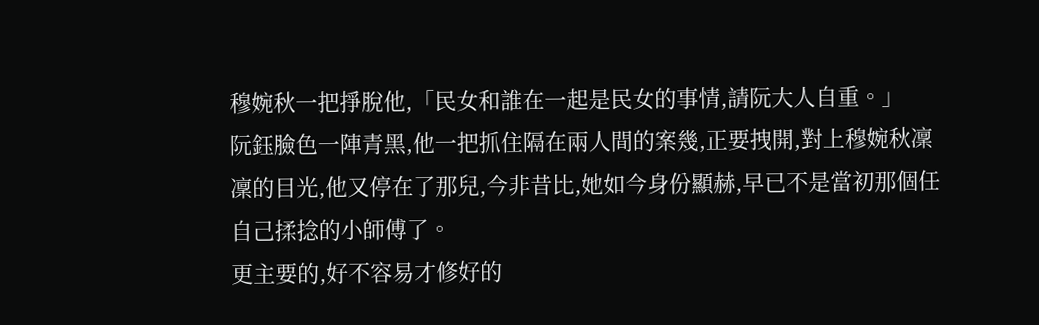穆婉秋一把掙脫他,「民女和誰在一起是民女的事情,請阮大人自重。」
阮鈺臉色一陣青黑,他一把抓住隔在兩人間的案幾,正要拽開,對上穆婉秋凜凜的目光,他又停在了那兒,今非昔比,她如今身份顯赫,早已不是當初那個任自己揉捻的小師傅了。
更主要的,好不容易才修好的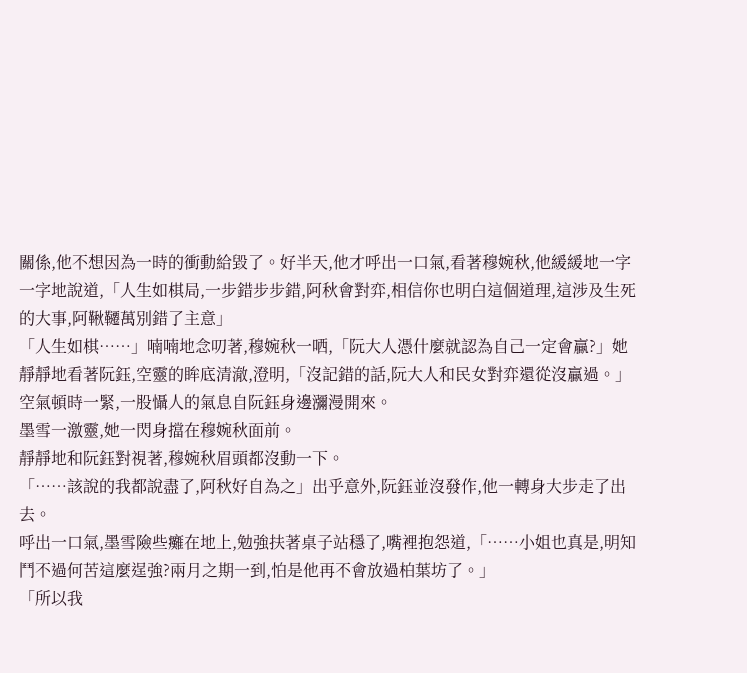關係,他不想因為一時的衝動給毀了。好半天,他才呼出一口氣,看著穆婉秋,他緩緩地一字一字地說道,「人生如棋局,一步錯步步錯,阿秋會對弈,相信你也明白這個道理,這涉及生死的大事,阿鞦韆萬別錯了主意」
「人生如棋……」喃喃地念叨著,穆婉秋一哂,「阮大人憑什麼就認為自己一定會贏?」她靜靜地看著阮鈺,空靈的眸底清澈,澄明,「沒記錯的話,阮大人和民女對弈還從沒贏過。」
空氣頓時一緊,一股懾人的氣息自阮鈺身邊瀰漫開來。
墨雪一激靈,她一閃身擋在穆婉秋面前。
靜靜地和阮鈺對視著,穆婉秋眉頭都沒動一下。
「……該說的我都說盡了,阿秋好自為之」出乎意外,阮鈺並沒發作,他一轉身大步走了出去。
呼出一口氣,墨雪險些癱在地上,勉強扶著桌子站穩了,嘴裡抱怨道,「……小姐也真是,明知鬥不過何苦這麼逞強?兩月之期一到,怕是他再不會放過柏葉坊了。」
「所以我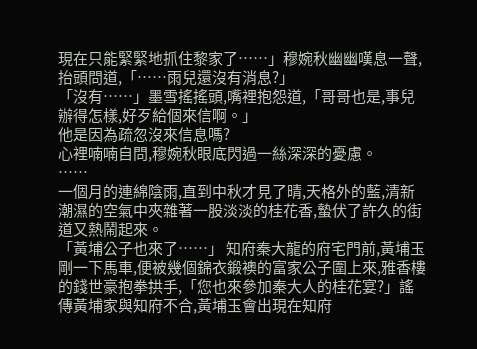現在只能緊緊地抓住黎家了……」穆婉秋幽幽嘆息一聲,抬頭問道,「……雨兒還沒有消息?」
「沒有……」墨雪搖搖頭,嘴裡抱怨道,「哥哥也是,事兒辦得怎樣,好歹給個來信啊。」
他是因為疏忽沒來信息嗎?
心裡喃喃自問,穆婉秋眼底閃過一絲深深的憂慮。
……
一個月的連綿陰雨,直到中秋才見了晴,天格外的藍,清新潮濕的空氣中夾雜著一股淡淡的桂花香,蟄伏了許久的街道又熱鬧起來。
「黃埔公子也來了……」 知府秦大龍的府宅門前,黃埔玉剛一下馬車,便被幾個錦衣鍛襖的富家公子圍上來,雅香樓的錢世豪抱拳拱手,「您也來參加秦大人的桂花宴?」謠傳黃埔家與知府不合,黃埔玉會出現在知府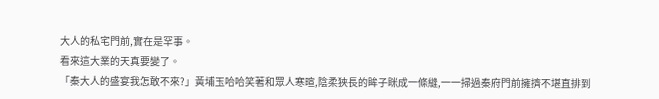大人的私宅門前,實在是罕事。
看來這大業的天真要變了。
「秦大人的盛宴我怎敢不來?」黃埔玉哈哈笑著和眾人寒暄,陰柔狹長的眸子眯成一條縫,一一掃過秦府門前擁擠不堪直排到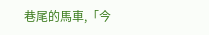巷尾的馬車,「今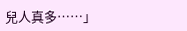兒人真多……」